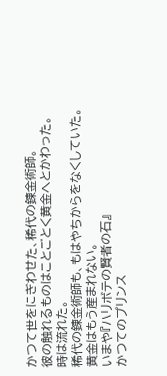かつて世をにぎわせた、稀代の錬金術師。
彼の触れるものはことごとく黄金へとかわった。
時は流れた。
稀代の錬金術師も、もはやちからをなくしていた。
黄金はもう産まれない。
いまや『ハリボテの賢者の石』
かつてのプリンス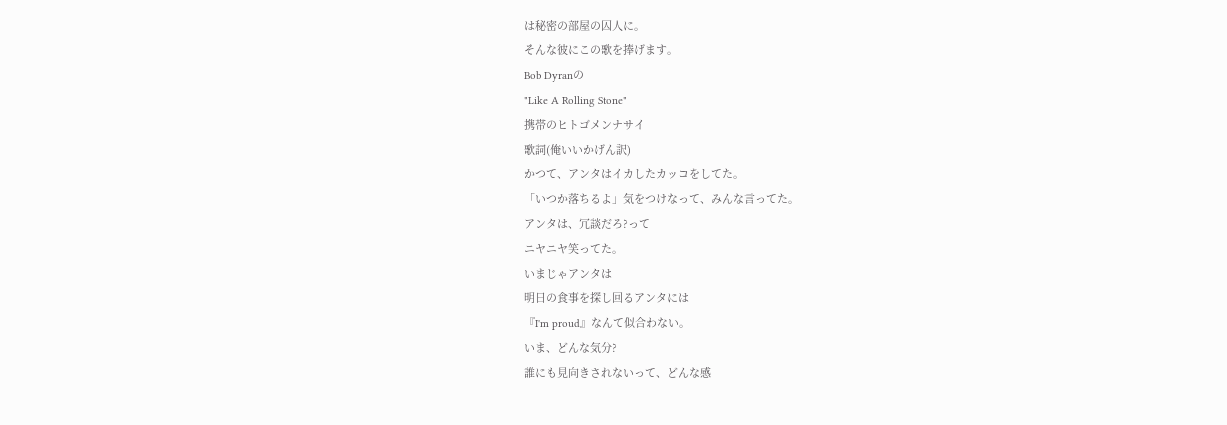は秘密の部屋の囚人に。
そんな彼にこの歌を捧げます。
Bob Dyranの
"Like A Rolling Stone"
携帯のヒトゴメンナサイ
歌詞(俺いいかげん訳)
かつて、アンタはイカしたカッコをしてた。
「いつか落ちるよ」気をつけなって、みんな言ってた。
アンタは、冗談だろ?って
ニヤニヤ笑ってた。
いまじゃアンタは
明日の食事を探し回るアンタには
『I'm proud』なんて似合わない。
いま、どんな気分?
誰にも見向きされないって、どんな感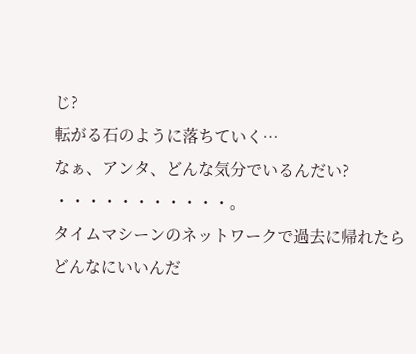じ?
転がる石のように落ちていく…
なぁ、アンタ、どんな気分でいるんだい?
・・・・・・・・・・・。
タイムマシーンのネットワークで過去に帰れたら
どんなにいいんだ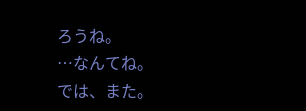ろうね。
…なんてね。
では、また。